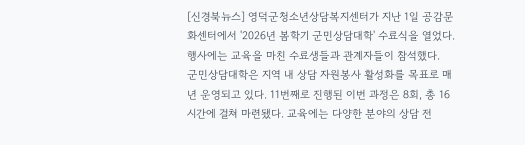[신경북뉴스] 영덕군청소년상담복지센터가 지난 1일 공감문화센터에서 '2026년 봄학기 군민상담대학' 수료식을 열었다. 행사에는 교육을 마친 수료생들과 관계자들이 참석했다.
군민상담대학은 지역 내 상담 자원봉사 활성화를 목표로 매년 운영되고 있다. 11번째로 진행된 이번 과정은 8회, 총 16시간에 걸쳐 마련됐다. 교육에는 다양한 분야의 상담 전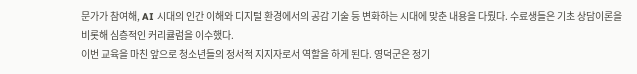문가가 참여해, AI 시대의 인간 이해와 디지털 환경에서의 공감 기술 등 변화하는 시대에 맞춘 내용을 다뤘다. 수료생들은 기초 상담이론을 비롯해 심층적인 커리큘럼을 이수했다.
이번 교육을 마친 앞으로 청소년들의 정서적 지지자로서 역할을 하게 된다. 영덕군은 정기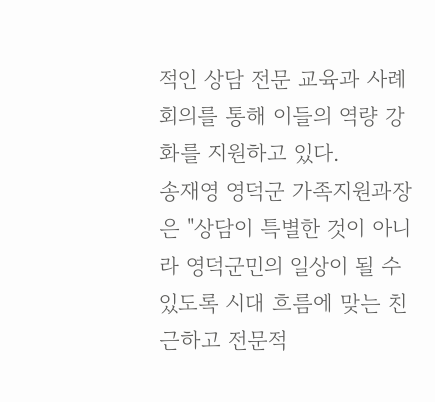적인 상담 전문 교육과 사례 회의를 통해 이들의 역량 강화를 지원하고 있다.
송재영 영덕군 가족지원과장은 "상담이 특별한 것이 아니라 영덕군민의 일상이 될 수 있도록 시대 흐름에 맞는 친근하고 전문적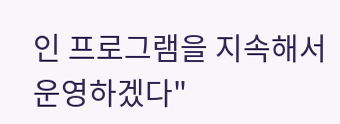인 프로그램을 지속해서 운영하겠다"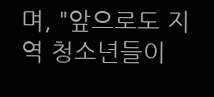며, "앞으로도 지역 청소년들이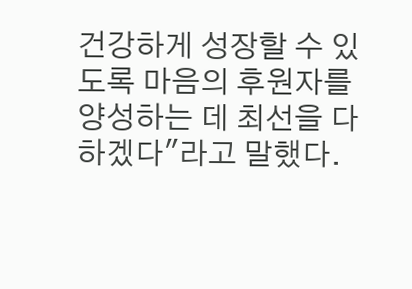건강하게 성장할 수 있도록 마음의 후원자를 양성하는 데 최선을 다하겠다"라고 말했다.